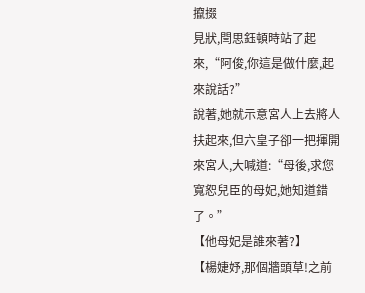攛掇
見狀,閆思鈺頓時站了起來,“阿俊,你這是做什麼,起來說話?”
說著,她就示意宮人上去將人扶起來,但六皇子卻一把揮開來宮人,大喊道:“母後,求您寬恕兒臣的母妃,她知道錯了。”
【他母妃是誰來著?】
【楊婕妤,那個牆頭草!之前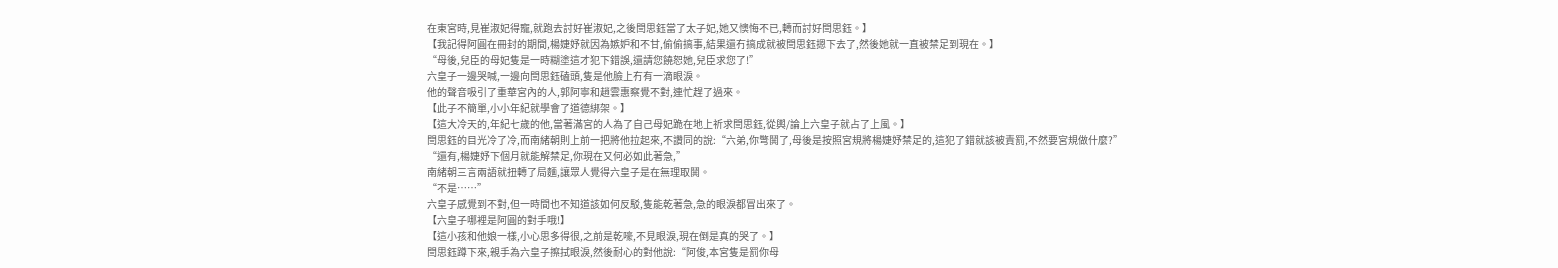在東宮時,見崔淑妃得寵,就跑去討好崔淑妃,之後閆思鈺當了太子妃,她又懊悔不已,轉而討好閆思鈺。】
【我記得阿圓在冊封的期間,楊婕妤就因為嫉妒和不甘,偷偷搞事,結果還冇搞成就被閆思鈺摁下去了,然後她就一直被禁足到現在。】
“母後,兒臣的母妃隻是一時糊塗這才犯下錯誤,還請您饒恕她,兒臣求您了!”
六皇子一邊哭喊,一邊向閆思鈺磕頭,隻是他臉上冇有一滴眼淚。
他的聲音吸引了重華宮內的人,郭阿寧和趙雲惠察覺不對,連忙趕了過來。
【此子不簡單,小小年紀就學會了道德綁架。】
【這大冷天的,年紀七歲的他,當著滿宮的人為了自己母妃跪在地上祈求閆思鈺,從輿/論上六皇子就占了上風。】
閆思鈺的目光冷了冷,而南緒朝則上前一把將他拉起來,不讚同的說:“六弟,你彆鬨了,母後是按照宮規將楊婕妤禁足的,這犯了錯就該被責罰,不然要宮規做什麼?”
“還有,楊婕妤下個月就能解禁足,你現在又何必如此著急,”
南緒朝三言兩語就扭轉了局麵,讓眾人覺得六皇子是在無理取鬨。
“不是……”
六皇子感覺到不對,但一時間也不知道該如何反駁,隻能乾著急,急的眼淚都冒出來了。
【六皇子哪裡是阿圓的對手哦!】
【這小孩和他娘一樣,小心思多得很,之前是乾嚎,不見眼淚,現在倒是真的哭了。】
閆思鈺蹲下來,親手為六皇子擦拭眼淚,然後耐心的對他說:“阿俊,本宮隻是罰你母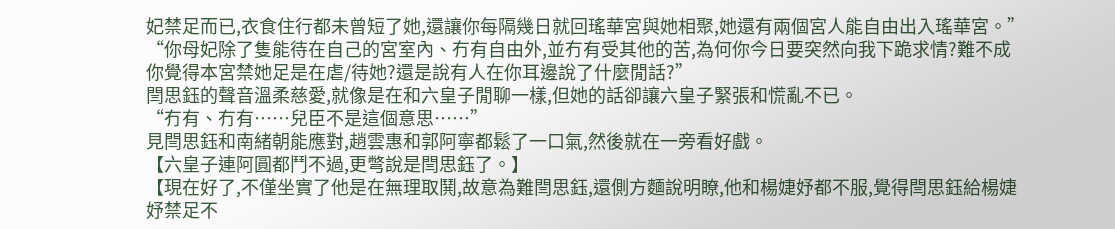妃禁足而已,衣食住行都未曾短了她,還讓你每隔幾日就回瑤華宮與她相聚,她還有兩個宮人能自由出入瑤華宮。”
“你母妃除了隻能待在自己的宮室內、冇有自由外,並冇有受其他的苦,為何你今日要突然向我下跪求情?難不成你覺得本宮禁她足是在虐/待她?還是說有人在你耳邊說了什麼閒話?”
閆思鈺的聲音溫柔慈愛,就像是在和六皇子閒聊一樣,但她的話卻讓六皇子緊張和慌亂不已。
“冇有、冇有……兒臣不是這個意思……”
見閆思鈺和南緒朝能應對,趙雲惠和郭阿寧都鬆了一口氣,然後就在一旁看好戲。
【六皇子連阿圓都鬥不過,更彆說是閆思鈺了。】
【現在好了,不僅坐實了他是在無理取鬨,故意為難閆思鈺,還側方麵說明瞭,他和楊婕妤都不服,覺得閆思鈺給楊婕妤禁足不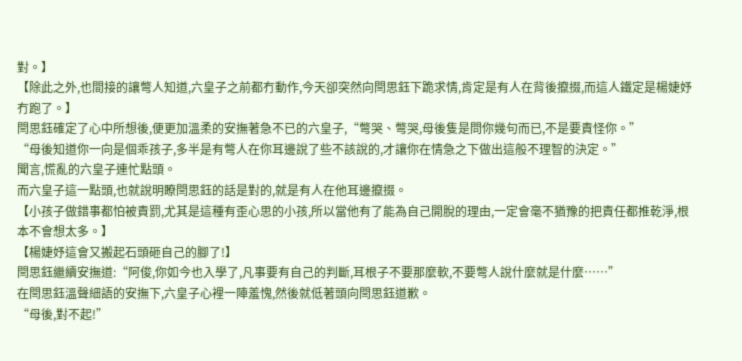對。】
【除此之外,也間接的讓彆人知道,六皇子之前都冇動作,今天卻突然向閆思鈺下跪求情,肯定是有人在背後攛掇,而這人鐵定是楊婕妤冇跑了。】
閆思鈺確定了心中所想後,便更加溫柔的安撫著急不已的六皇子,“彆哭、彆哭,母後隻是問你幾句而已,不是要責怪你。”
“母後知道你一向是個乖孩子,多半是有彆人在你耳邊說了些不該說的,才讓你在情急之下做出這般不理智的決定。”
聞言,慌亂的六皇子連忙點頭。
而六皇子這一點頭,也就說明瞭閆思鈺的話是對的,就是有人在他耳邊攛掇。
【小孩子做錯事都怕被責罰,尤其是這種有歪心思的小孩,所以當他有了能為自己開脫的理由,一定會毫不猶豫的把責任都推乾淨,根本不會想太多。】
【楊婕妤這會又搬起石頭砸自己的腳了!】
閆思鈺繼續安撫道:“阿俊,你如今也入學了,凡事要有自己的判斷,耳根子不要那麼軟,不要彆人說什麼就是什麼……”
在閆思鈺溫聲細語的安撫下,六皇子心裡一陣羞愧,然後就低著頭向閆思鈺道歉。
“母後,對不起!”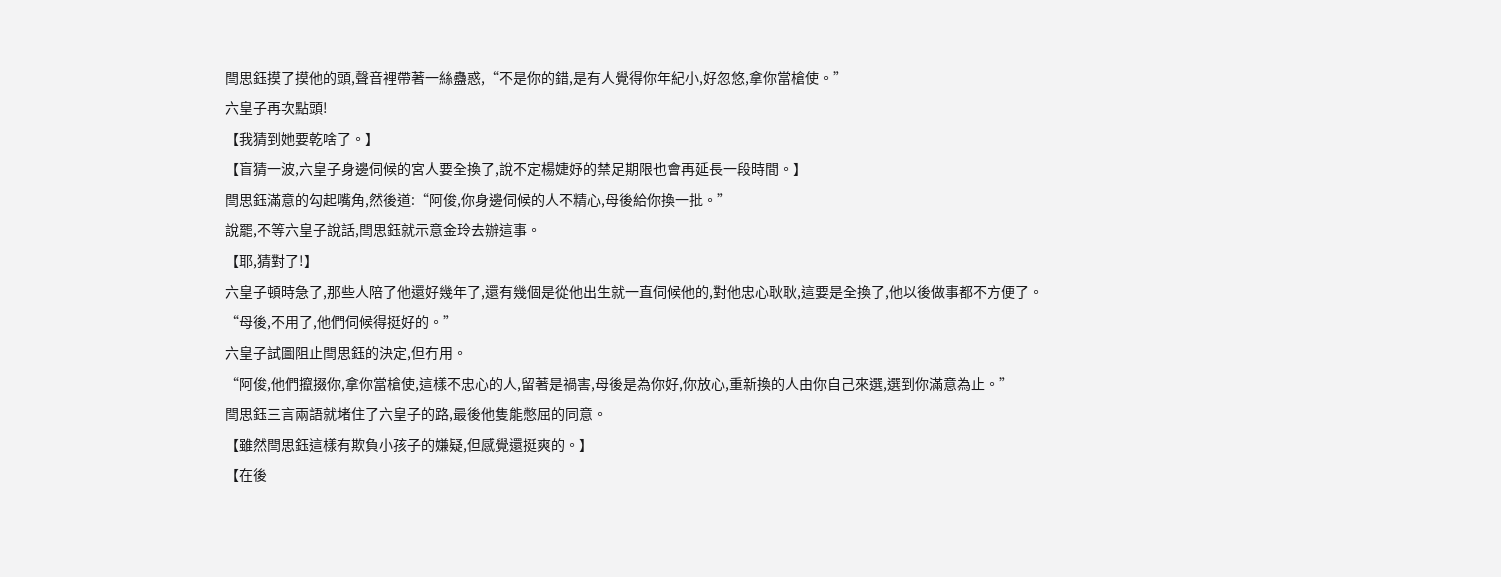閆思鈺摸了摸他的頭,聲音裡帶著一絲蠱惑,“不是你的錯,是有人覺得你年紀小,好忽悠,拿你當槍使。”
六皇子再次點頭!
【我猜到她要乾啥了。】
【盲猜一波,六皇子身邊伺候的宮人要全換了,說不定楊婕妤的禁足期限也會再延長一段時間。】
閆思鈺滿意的勾起嘴角,然後道:“阿俊,你身邊伺候的人不精心,母後給你換一批。”
說罷,不等六皇子說話,閆思鈺就示意金玲去辦這事。
【耶,猜對了!】
六皇子頓時急了,那些人陪了他還好幾年了,還有幾個是從他出生就一直伺候他的,對他忠心耿耿,這要是全換了,他以後做事都不方便了。
“母後,不用了,他們伺候得挺好的。”
六皇子試圖阻止閆思鈺的決定,但冇用。
“阿俊,他們攛掇你,拿你當槍使,這樣不忠心的人,留著是禍害,母後是為你好,你放心,重新換的人由你自己來選,選到你滿意為止。”
閆思鈺三言兩語就堵住了六皇子的路,最後他隻能憋屈的同意。
【雖然閆思鈺這樣有欺負小孩子的嫌疑,但感覺還挺爽的。】
【在後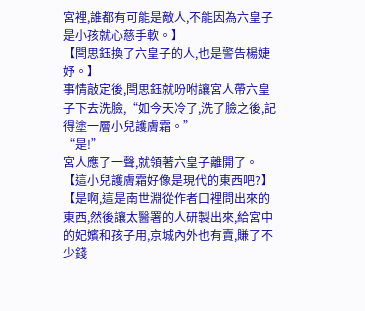宮裡,誰都有可能是敵人,不能因為六皇子是小孩就心慈手軟。】
【閆思鈺換了六皇子的人,也是警告楊婕妤。】
事情敲定後,閆思鈺就吩咐讓宮人帶六皇子下去洗臉,“如今天冷了,洗了臉之後,記得塗一層小兒護膚霜。”
“是!”
宮人應了一聲,就領著六皇子離開了。
【這小兒護膚霜好像是現代的東西吧?】
【是啊,這是南世淵從作者口裡問出來的東西,然後讓太醫署的人研製出來,給宮中的妃嬪和孩子用,京城內外也有賣,賺了不少錢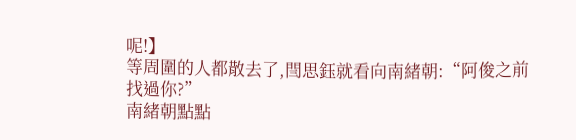呢!】
等周圍的人都散去了,閆思鈺就看向南緒朝:“阿俊之前找過你?”
南緒朝點點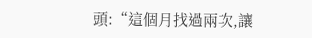頭:“這個月找過兩次,讓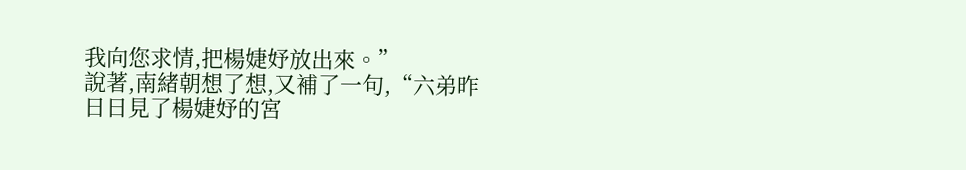我向您求情,把楊婕妤放出來。”
說著,南緒朝想了想,又補了一句,“六弟昨日日見了楊婕妤的宮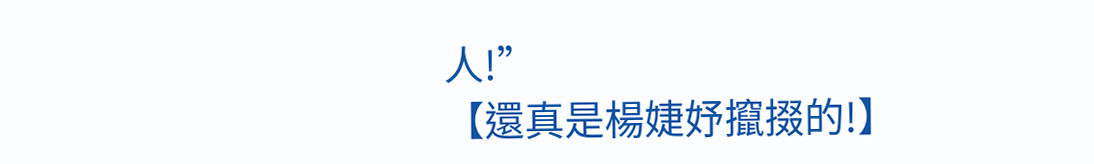人!”
【還真是楊婕妤攛掇的!】